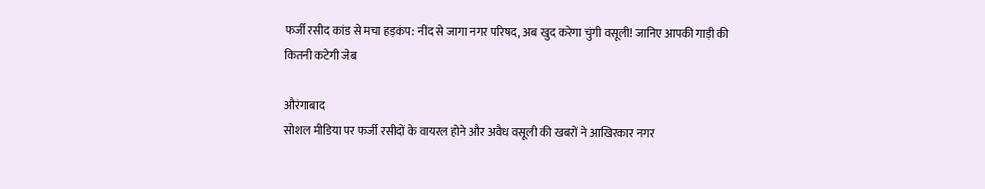फर्जी रसीद कांड से मचा हड़कंप: नींद से जागा नगर परिषद, अब खुद करेगा चुंगी वसूली! जानिए आपकी गाड़ी की कितनी कटेगी जेब

औरंगाबाद
सोशल मीडिया पर फर्जी रसीदों के वायरल होने और अवैध वसूली की खबरों ने आखिरकार नगर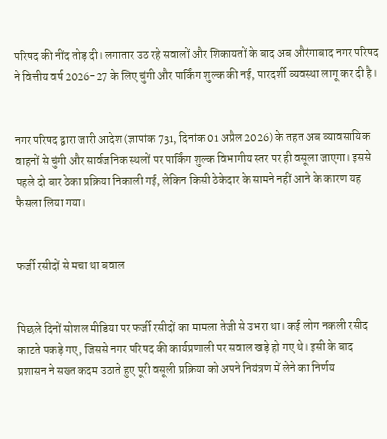परिषद की नींद तोड़ दी। लगातार उठ रहे सवालों और शिकायतों के बाद अब औरंगाबाद नगर परिषद ने वित्तीय वर्ष 2026-27 के लिए चुंगी और पार्किंग शुल्क की नई, पारदर्शी व्यवस्था लागू कर दी है।


नगर परिषद द्वारा जारी आदेश (ज्ञापांक 731, दिनांक 01 अप्रैल 2026) के तहत अब व्यावसायिक वाहनों से चुंगी और सार्वजनिक स्थलों पर पार्किंग शुल्क विभागीय स्तर पर ही वसूला जाएगा। इससे पहले दो बार ठेका प्रक्रिया निकाली गई, लेकिन किसी ठेकेदार के सामने नहीं आने के कारण यह फैसला लिया गया।


फर्जी रसीदों से मचा था बवाल


पिछले दिनों सोशल मीडिया पर फर्जी रसीदों का मामला तेजी से उभरा था। कई लोग नकली रसीद काटते पकड़े गए, जिससे नगर परिषद की कार्यप्रणाली पर सवाल खड़े हो गए थे। इसी के बाद प्रशासन ने सख्त कदम उठाते हुए पूरी वसूली प्रक्रिया को अपने नियंत्रण में लेने का निर्णय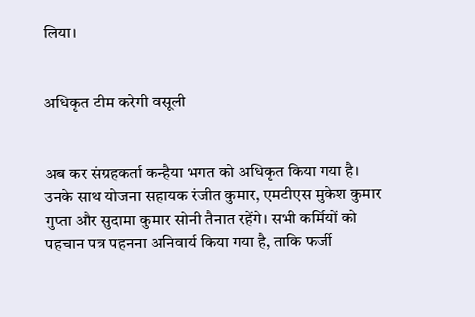लिया।


अधिकृत टीम करेगी वसूली


अब कर संग्रहकर्ता कन्हैया भगत को अधिकृत किया गया है। उनके साथ योजना सहायक रंजीत कुमार, एमटीएस मुकेश कुमार गुप्ता और सुदामा कुमार सोनी तैनात रहेंगे। सभी कर्मियों को पहचान पत्र पहनना अनिवार्य किया गया है, ताकि फर्जी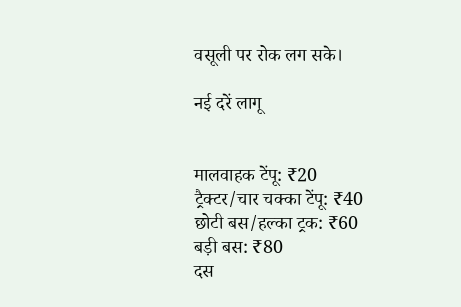वसूली पर रोक लग सके।

नई दरें लागू


मालवाहक टेंपू: ₹20
ट्रैक्टर/चार चक्का टेंपू: ₹40
छोटी बस/हल्का ट्रक: ₹60
बड़ी बस: ₹80
दस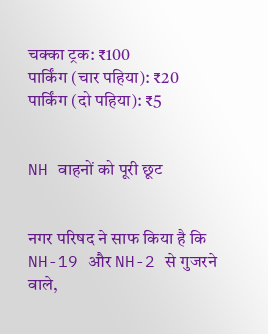चक्का ट्रक: ₹100
पार्किंग (चार पहिया): ₹20
पार्किंग (दो पहिया): ₹5


NH वाहनों को पूरी छूट


नगर परिषद ने साफ किया है कि NH-19 और NH-2 से गुजरने वाले,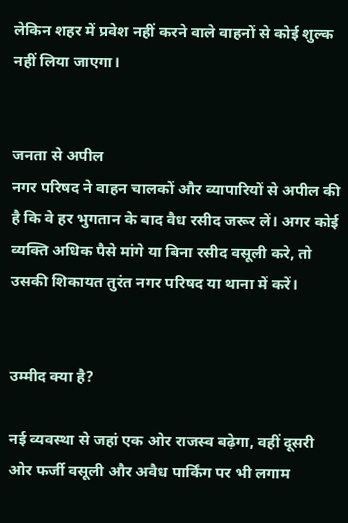लेकिन शहर में प्रवेश नहीं करने वाले वाहनों से कोई शुल्क नहीं लिया जाएगा।


जनता से अपील
नगर परिषद ने वाहन चालकों और व्यापारियों से अपील की है कि वे हर भुगतान के बाद वैध रसीद जरूर लें। अगर कोई व्यक्ति अधिक पैसे मांगे या बिना रसीद वसूली करे, तो उसकी शिकायत तुरंत नगर परिषद या थाना में करें।


उम्मीद क्या है?

नई व्यवस्था से जहां एक ओर राजस्व बढ़ेगा, वहीं दूसरी ओर फर्जी वसूली और अवैध पार्किंग पर भी लगाम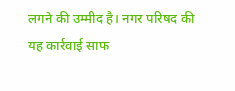लगने की उम्मीद है। नगर परिषद की यह कार्रवाई साफ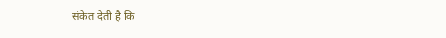संकेत देती है कि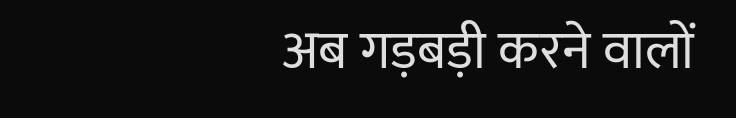अब गड़बड़ी करने वालों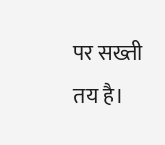पर सख्ती तय है।